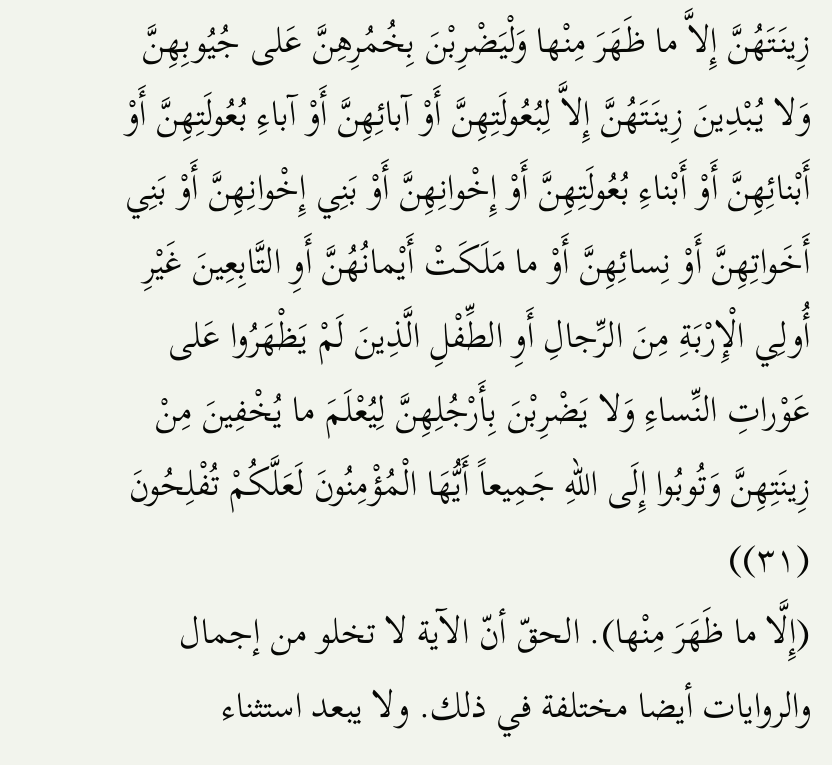زِينَتَهُنَّ إِلاَّ ما ظَهَرَ مِنْها وَلْيَضْرِبْنَ بِخُمُرِهِنَّ عَلى جُيُوبِهِنَّ وَلا يُبْدِينَ زِينَتَهُنَّ إِلاَّ لِبُعُولَتِهِنَّ أَوْ آبائِهِنَّ أَوْ آباءِ بُعُولَتِهِنَّ أَوْ أَبْنائِهِنَّ أَوْ أَبْناءِ بُعُولَتِهِنَّ أَوْ إِخْوانِهِنَّ أَوْ بَنِي إِخْوانِهِنَّ أَوْ بَنِي أَخَواتِهِنَّ أَوْ نِسائِهِنَّ أَوْ ما مَلَكَتْ أَيْمانُهُنَّ أَوِ التَّابِعِينَ غَيْرِ أُولِي الْإِرْبَةِ مِنَ الرِّجالِ أَوِ الطِّفْلِ الَّذِينَ لَمْ يَظْهَرُوا عَلى عَوْراتِ النِّساءِ وَلا يَضْرِبْنَ بِأَرْجُلِهِنَّ لِيُعْلَمَ ما يُخْفِينَ مِنْ زِينَتِهِنَّ وَتُوبُوا إِلَى اللهِ جَمِيعاً أَيُّهَا الْمُؤْمِنُونَ لَعَلَّكُمْ تُفْلِحُونَ (٣١))
(إِلَّا ما ظَهَرَ مِنْها). الحقّ أنّ الآية لا تخلو من إجمال والروايات أيضا مختلفة في ذلك. ولا يبعد استثناء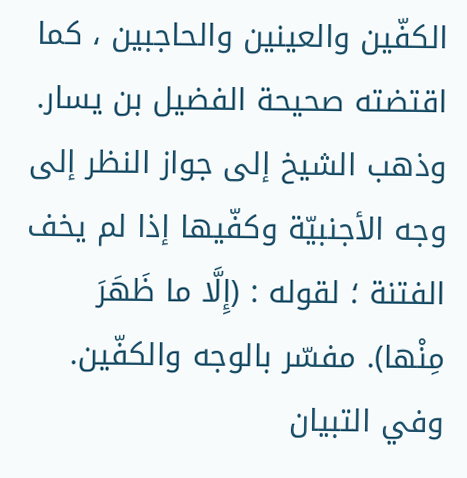الكفّين والعينين والحاجبين ، كما اقتضته صحيحة الفضيل بن يسار. وذهب الشيخ إلى جواز النظر إلى وجه الأجنبيّة وكفّيها إذا لم يخف الفتنة ؛ لقوله : (إِلَّا ما ظَهَرَ مِنْها). مفسّر بالوجه والكفّين. وفي التبيان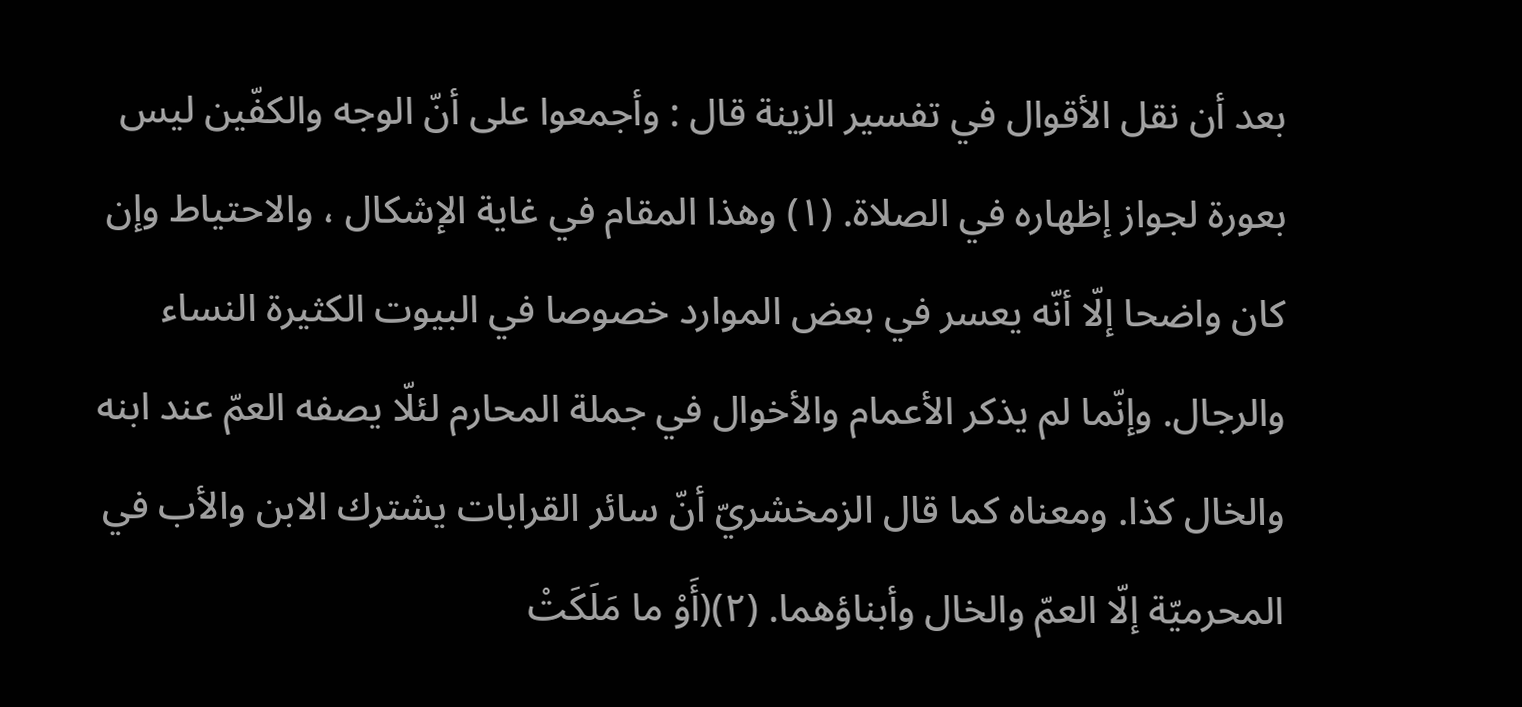بعد أن نقل الأقوال في تفسير الزينة قال : وأجمعوا على أنّ الوجه والكفّين ليس بعورة لجواز إظهاره في الصلاة. (١) وهذا المقام في غاية الإشكال ، والاحتياط وإن كان واضحا إلّا أنّه يعسر في بعض الموارد خصوصا في البيوت الكثيرة النساء والرجال. وإنّما لم يذكر الأعمام والأخوال في جملة المحارم لئلّا يصفه العمّ عند ابنه والخال كذا. ومعناه كما قال الزمخشريّ أنّ سائر القرابات يشترك الابن والأب في المحرميّة إلّا العمّ والخال وأبناؤهما. (٢)(أَوْ ما مَلَكَتْ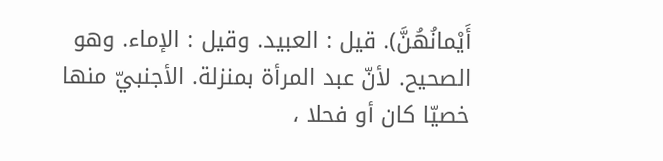أَيْمانُهُنَّ). قيل : العبيد. وقيل : الإماء. وهو الصحيح. لأنّ عبد المرأة بمنزلة. الأجنبيّ منها خصيّا كان أو فحلا ،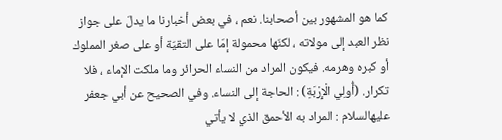كما هو المشهور بين أصحابنا. نعم ، في بعض أخبارنا ما يدلّ على جواز نظر العبد إلى مولاته ، لكنّها محمولة إمّا على التقيّة أو على صغر المملوك أو كبره وهرمه. فيكون المراد من النساء الحرائر وما ملكت الإماء ، فلا تكرار. (أُولِي الْإِرْبَةِ) : الحاجة إلى النساء. وفي الصحيح عن أبي جعفر عليهالسلام : المراد به الأحمق الذي لا يأتي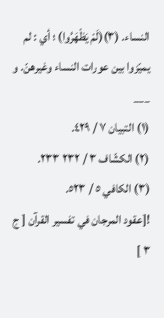النساء. (٣)(لَمْ يَظْهَرُوا) ؛ أي : لم يميّزوا بين عورات النساء وغيرهنّ. و
___
(١) التبيان ٧ / ٤٢٩.
(٢) الكشّاف ٣ / ٢٣٢ ٢٣٣.
(٣) الكافي ٥ / ٥٢٣.
![عقود المرجان في تفسير القرآن [ ج ٣ ]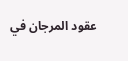عقود المرجان في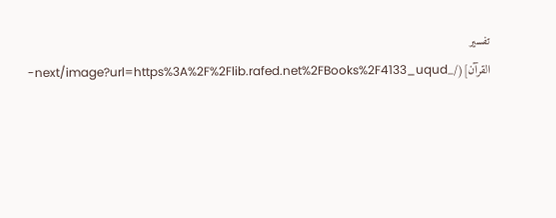تفسير القرآن](/_next/image?url=https%3A%2F%2Flib.rafed.net%2FBooks%2F4133_uqud-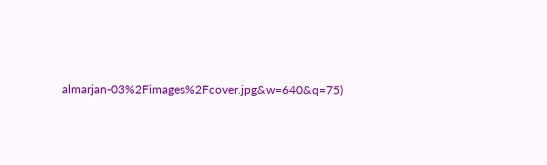almarjan-03%2Fimages%2Fcover.jpg&w=640&q=75)